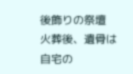後飾りの祭壇
火葬後、遺骨は自宅の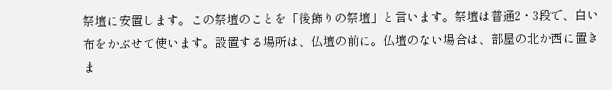祭壇に安置します。この祭壇のことを「後飾りの祭壇」と言います。祭壇は普通2・3段で、白い布をかぶせて使います。設置する場所は、仏壇の前に。仏壇のない場合は、部屋の北か西に置きま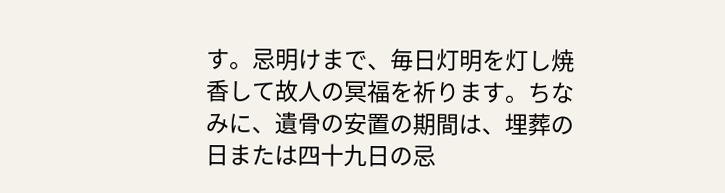す。忌明けまで、毎日灯明を灯し焼香して故人の冥福を祈ります。ちなみに、遺骨の安置の期間は、埋葬の日または四十九日の忌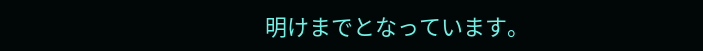明けまでとなっています。